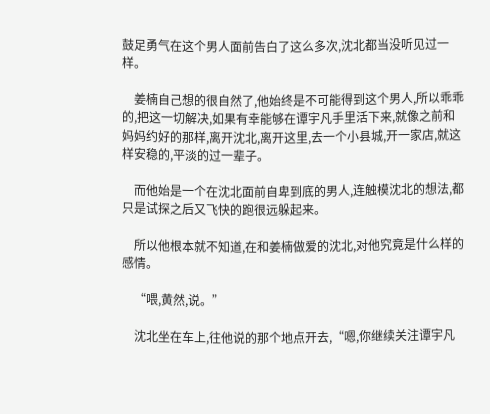鼓足勇气在这个男人面前告白了这么多次,沈北都当没听见过一样。

    姜楠自己想的很自然了,他始终是不可能得到这个男人,所以乖乖的,把这一切解决,如果有幸能够在谭宇凡手里活下来,就像之前和妈妈约好的那样,离开沈北,离开这里,去一个小县城,开一家店,就这样安稳的,平淡的过一辈子。

    而他始是一个在沈北面前自卑到底的男人,连触模沈北的想法,都只是试探之后又飞快的跑很远躲起来。

    所以他根本就不知道,在和姜楠做爱的沈北,对他究竟是什么样的感情。

    “喂,黄然,说。”

    沈北坐在车上,往他说的那个地点开去,“嗯,你继续关注谭宇凡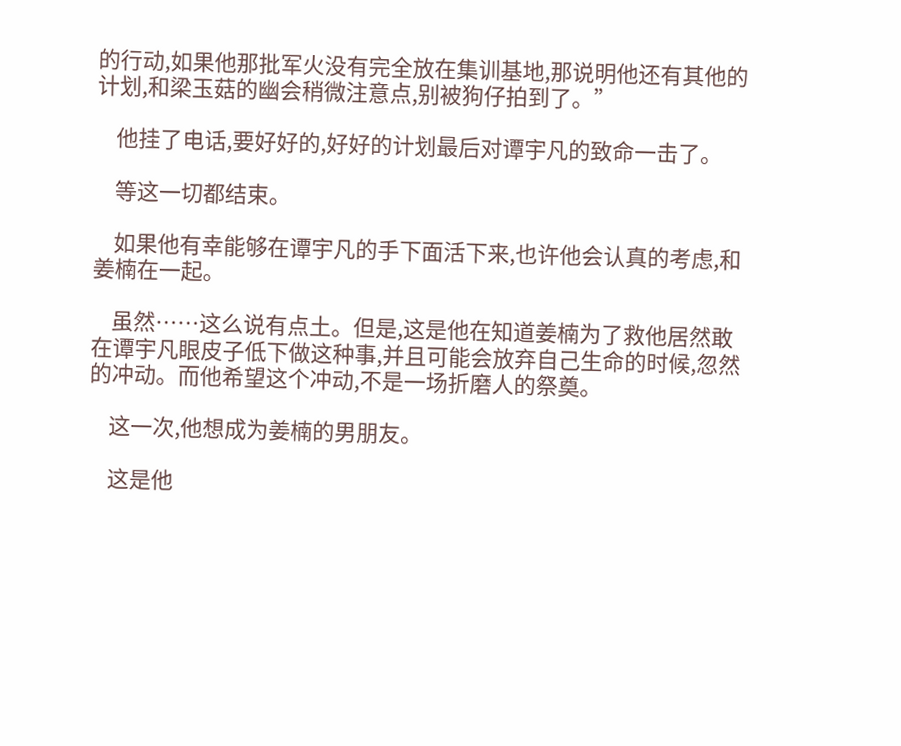的行动,如果他那批军火没有完全放在集训基地,那说明他还有其他的计划,和梁玉菇的幽会稍微注意点,别被狗仔拍到了。”

    他挂了电话,要好好的,好好的计划最后对谭宇凡的致命一击了。

    等这一切都结束。

    如果他有幸能够在谭宇凡的手下面活下来,也许他会认真的考虑,和姜楠在一起。

    虽然……这么说有点土。但是,这是他在知道姜楠为了救他居然敢在谭宇凡眼皮子低下做这种事,并且可能会放弃自己生命的时候,忽然的冲动。而他希望这个冲动,不是一场折磨人的祭奠。

    这一次,他想成为姜楠的男朋友。

    这是他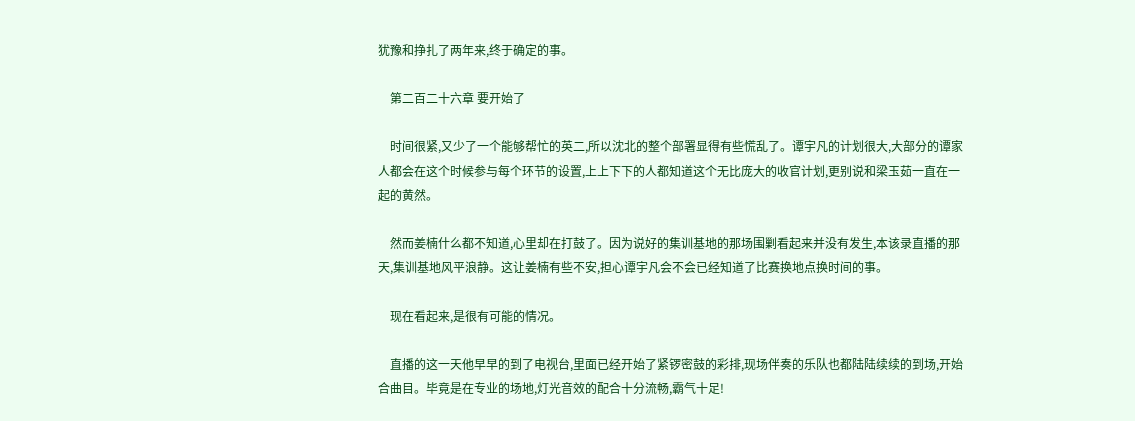犹豫和挣扎了两年来,终于确定的事。

    第二百二十六章 要开始了

    时间很紧,又少了一个能够帮忙的英二,所以沈北的整个部署显得有些慌乱了。谭宇凡的计划很大,大部分的谭家人都会在这个时候参与每个环节的设置,上上下下的人都知道这个无比庞大的收官计划,更别说和梁玉茹一直在一起的黄然。

    然而姜楠什么都不知道,心里却在打鼓了。因为说好的集训基地的那场围剿看起来并没有发生,本该录直播的那天,集训基地风平浪静。这让姜楠有些不安,担心谭宇凡会不会已经知道了比赛换地点换时间的事。

    现在看起来,是很有可能的情况。

    直播的这一天他早早的到了电视台,里面已经开始了紧锣密鼓的彩排,现场伴奏的乐队也都陆陆续续的到场,开始合曲目。毕竟是在专业的场地,灯光音效的配合十分流畅,霸气十足!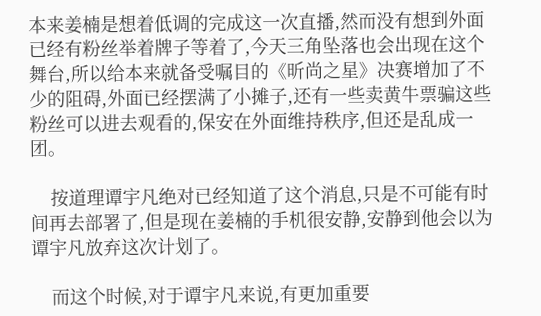本来姜楠是想着低调的完成这一次直播,然而没有想到外面已经有粉丝举着牌子等着了,今天三角坠落也会出现在这个舞台,所以给本来就备受嘱目的《昕尚之星》决赛增加了不少的阻碍,外面已经摆满了小摊子,还有一些卖黄牛票骗这些粉丝可以进去观看的,保安在外面维持秩序,但还是乱成一团。

    按道理谭宇凡绝对已经知道了这个消息,只是不可能有时间再去部署了,但是现在姜楠的手机很安静,安静到他会以为谭宇凡放弃这次计划了。

    而这个时候,对于谭宇凡来说,有更加重要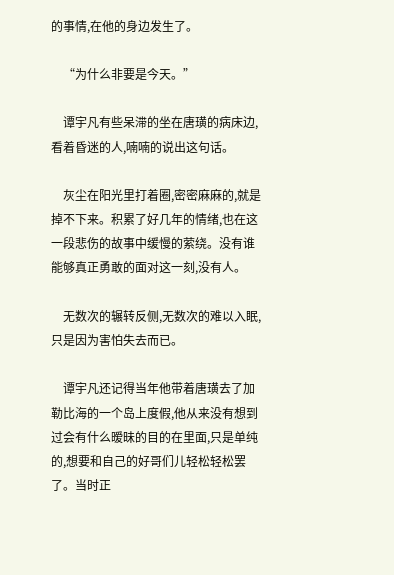的事情,在他的身边发生了。

    “为什么非要是今天。”

    谭宇凡有些呆滞的坐在唐璜的病床边,看着昏迷的人,喃喃的说出这句话。

    灰尘在阳光里打着圈,密密麻麻的,就是掉不下来。积累了好几年的情绪,也在这一段悲伤的故事中缓慢的萦绕。没有谁能够真正勇敢的面对这一刻,没有人。

    无数次的辗转反侧,无数次的难以入眠,只是因为害怕失去而已。

    谭宇凡还记得当年他带着唐璜去了加勒比海的一个岛上度假,他从来没有想到过会有什么暧昧的目的在里面,只是单纯的,想要和自己的好哥们儿轻松轻松罢了。当时正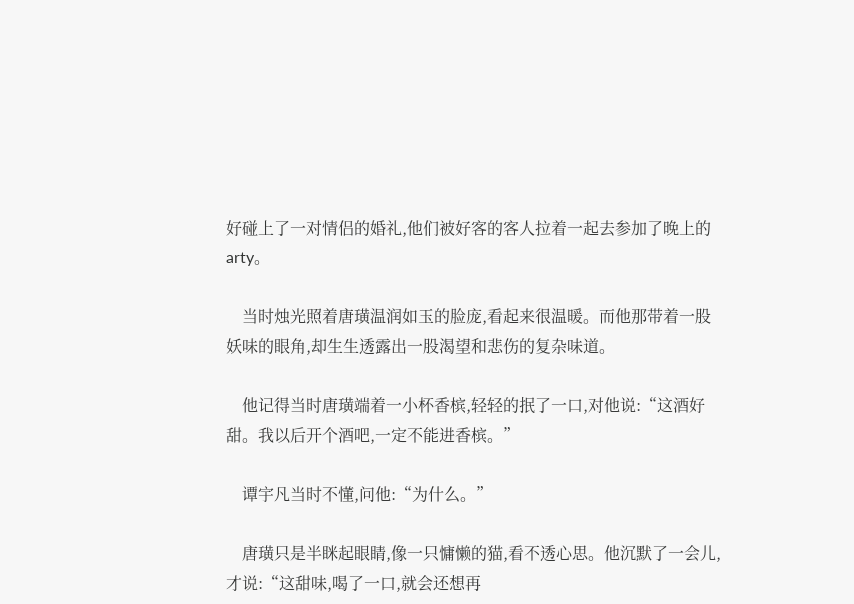好碰上了一对情侣的婚礼,他们被好客的客人拉着一起去参加了晚上的arty。

    当时烛光照着唐璜温润如玉的脸庞,看起来很温暖。而他那带着一股妖味的眼角,却生生透露出一股渴望和悲伤的复杂味道。

    他记得当时唐璜端着一小杯香槟,轻轻的抿了一口,对他说:“这酒好甜。我以后开个酒吧,一定不能进香槟。”

    谭宇凡当时不懂,问他:“为什么。”

    唐璜只是半眯起眼睛,像一只慵懒的猫,看不透心思。他沉默了一会儿,才说:“这甜味,喝了一口,就会还想再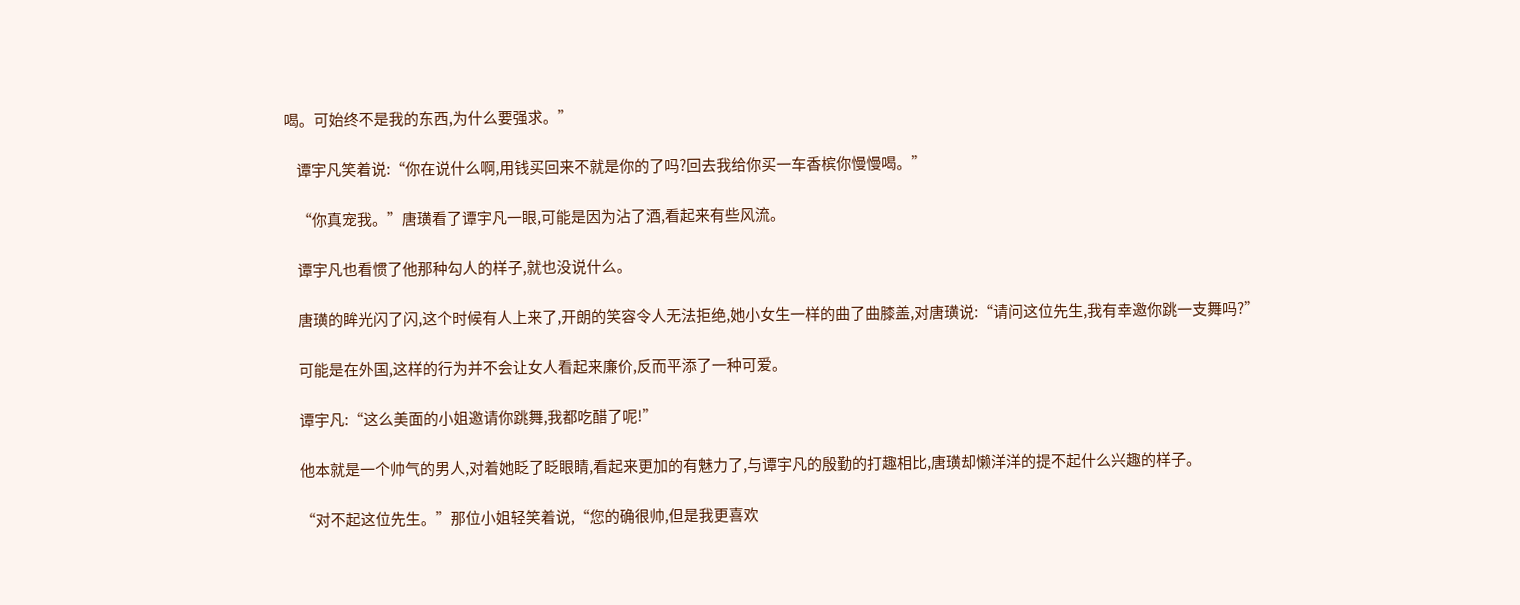喝。可始终不是我的东西,为什么要强求。”

    谭宇凡笑着说:“你在说什么啊,用钱买回来不就是你的了吗?回去我给你买一车香槟你慢慢喝。”

    “你真宠我。”唐璜看了谭宇凡一眼,可能是因为沾了酒,看起来有些风流。

    谭宇凡也看惯了他那种勾人的样子,就也没说什么。

    唐璜的眸光闪了闪,这个时候有人上来了,开朗的笑容令人无法拒绝,她小女生一样的曲了曲膝盖,对唐璜说:“请问这位先生,我有幸邀你跳一支舞吗?”

    可能是在外国,这样的行为并不会让女人看起来廉价,反而平添了一种可爱。

    谭宇凡:“这么美面的小姐邀请你跳舞,我都吃醋了呢!”

    他本就是一个帅气的男人,对着她眨了眨眼睛,看起来更加的有魅力了,与谭宇凡的殷勤的打趣相比,唐璜却懒洋洋的提不起什么兴趣的样子。

    “对不起这位先生。”那位小姐轻笑着说,“您的确很帅,但是我更喜欢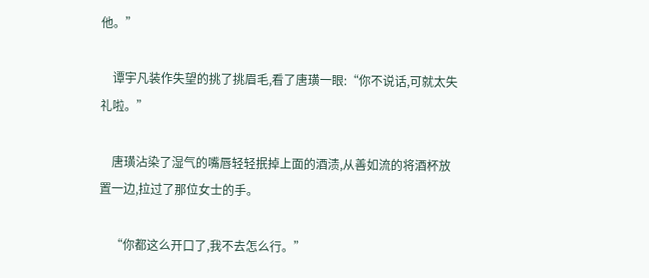他。”

    谭宇凡装作失望的挑了挑眉毛,看了唐璜一眼:“你不说话,可就太失礼啦。”

    唐璜沾染了湿气的嘴唇轻轻抿掉上面的酒渍,从善如流的将酒杯放置一边,拉过了那位女士的手。

    “你都这么开口了,我不去怎么行。”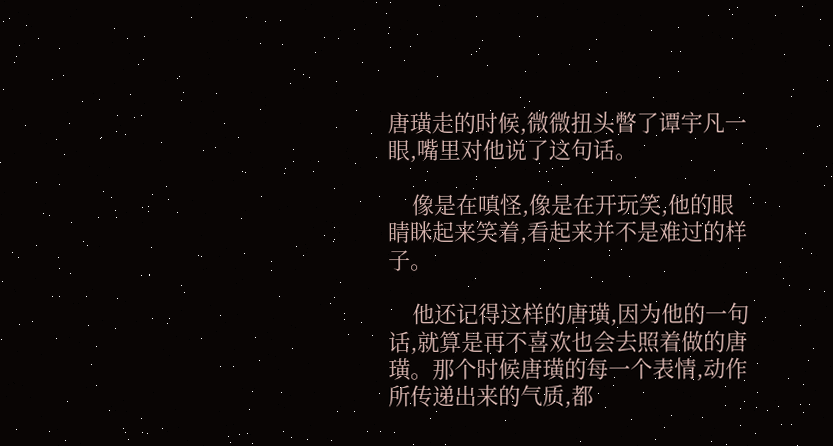唐璜走的时候,微微扭头瞥了谭宇凡一眼,嘴里对他说了这句话。

    像是在嗔怪,像是在开玩笑,他的眼睛眯起来笑着,看起来并不是难过的样子。

    他还记得这样的唐璜,因为他的一句话,就算是再不喜欢也会去照着做的唐璜。那个时候唐璜的每一个表情,动作所传递出来的气质,都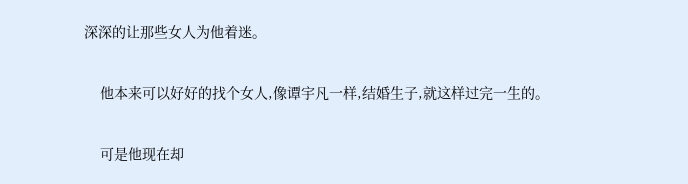深深的让那些女人为他着迷。

    他本来可以好好的找个女人,像谭宇凡一样,结婚生子,就这样过完一生的。

    可是他现在却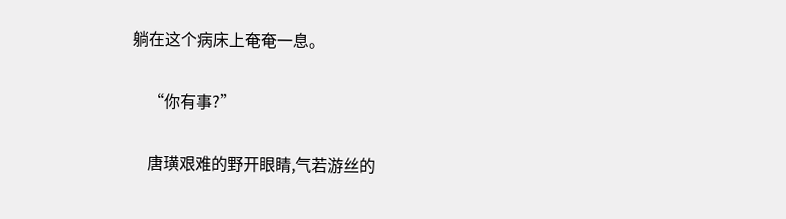躺在这个病床上奄奄一息。

    “你有事?”

    唐璜艰难的野开眼睛,气若游丝的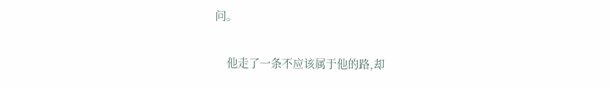问。

    他走了一条不应该属于他的路,却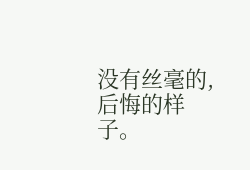没有丝毫的,后悔的样子。